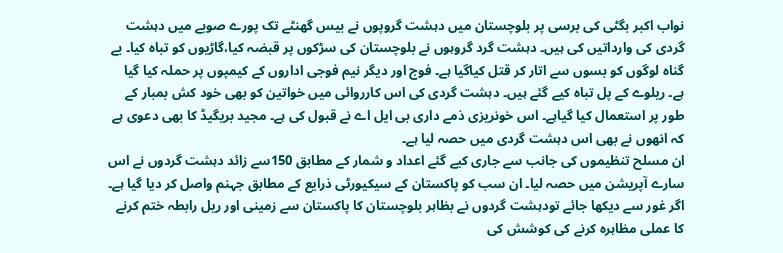نواب اکبر بگٹی کی برسی پر بلوچستان میں دہشت گروپوں نے بیس گھنٹے تک پورے صوبے میں دہشت گردی کی وارداتیں کی ہیں۔ دہشت گرد گروہوں نے بلوچستان کی سڑکوں پر قبضہ کیا،گاڑیوں کو تباہ کیا۔ بے گناہ لوگوں کو بسوں سے اتار کر قتل کیاگیا ہے۔ فوج اور دیگر نیم فوجی اداروں کے کیمپوں پر حملہ کیا گیا ہے۔ ریلوے کے پل تباہ کیے گئے ہیں۔ دہشت گردی کی اس کارروائی میں خواتین کو بھی خود کش بمبار کے طور پر استعمال کیا گیاہے۔ اس خونریزی ذمے داری بی ایل اے نے قبول کی ہے۔ مجید بریگیڈ کا بھی دعوی ہے کہ انھوں نے بھی اس دہشت گردی میں حصہ لیا ہے۔
ان مسلح تنظیموں کی جانب سے جاری کیے گئے اعداد و شمار کے مطابق 150سے زائد دہشت گردوں نے اس سارے آپریشن میں حصہ لیا۔ ان سب کو پاکستان کے سیکیورٹی ذرایع کے مطابق جہنم واصل کر دیا گیا ہے۔ اگر غور سے دیکھا جائے تودہشت گردوں نے بظاہر بلوچستان کا پاکستان سے زمینی اور ریل رابطہ ختم کرنے کا عملی مظاہرہ کرنے کی کوشش کی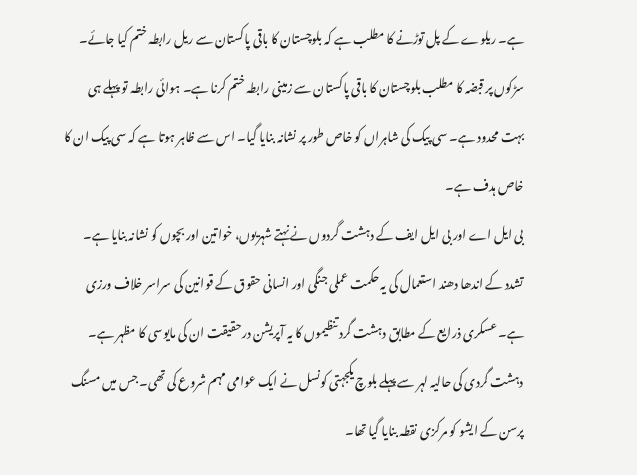ہے۔ ریلوے کے پل توڑنے کا مطلب ہے کہ بلوچستان کا باقی پاکستان سے ریل رابطہ ختم کیا جائے۔ سڑکوں پر قبضہ کا مطلب بلوچستان کا باقی پاکستان سے زمینی رابطہ ختم کرنا ہے۔ ہوائی رابطہ تو پہلے ہی بہت محدود ہے۔ سی پیک کی شاہراں کو خاص طور پر نشانہ بنایا گیا۔ اس سے ظاہر ہوتا ہے کہ سی پیک ان کا خاص ہدف ہے۔
بی ایل اے اور بی ایل ایف کے دہشت گردوں نے نہتے شہریوں، خواتین اور بچوں کو نشانہ بنایا ہے۔ تشدد کے اندھا دھند استعمال کی یہ حکمت عملی جنگی اور انسانی حقوق کے قوانین کی سراسر خلاف ورزی ہے۔ عسکری ذرایع کے مطابق دہشت گرد تنظیموں کا یہ آپریشن درحقیقت ان کی مایوسی کا مظہر ہے۔ دہشت گردی کی حالیہ لہر سے پہلے بلوچ یکجہتی کونسل نے ایک عوامی مہم شروع کی تھی۔ جس میں مسنگ پرسن کے ایشو کو مرکزی نقطہ بنایا گیا تھا۔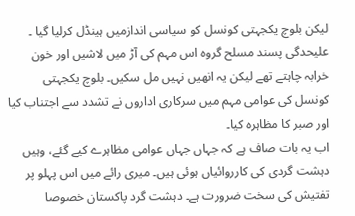لیکن بلوچ یکجہتی کونسل کو سیاسی اندازمیں ہینڈل کرلیا گیا ۔ علیحدگی پسند مسلح گروہ اس مہم کی آڑ میں لاشیں اور خون خرابہ چاہتے تھے لیکن یہ انھیں نہیں مل سکیں۔ بلوچ یکجہتی کونسل کی عوامی مہم میں سرکاری اداروں نے تشدد سے اجتناب کیا اور صبر کا مظاہرہ کیا۔
اب یہ بات صاف ہے کہ جہاں جہاں عوامی مظاہرے کیے گئے، وہیں دہشت گردی کی کارروائیاں ہوئی ہیں۔ میری رائے میں اس پہلو پر تفتیش کی سخت ضرورت ہے۔ دہشت گرد پاکستان خصوصا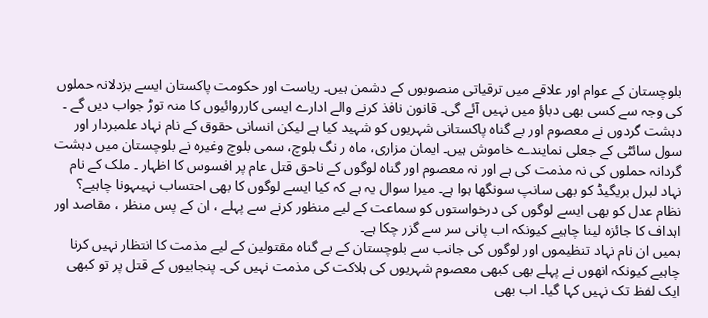بلوچستان کے عوام اور علاقے میں ترقیاتی منصوبوں کے دشمن ہیں۔ ریاست اور حکومت پاکستان ایسے بزدلانہ حملوں کی وجہ سے کسی بھی دباؤ میں نہیں آئے گی۔ قانون نافذ کرنے والے ادارے ایسی کارروائیوں کا منہ توڑ جواب دیں گے ۔
دہشت گردوں نے معصوم اور بے گناہ پاکستانی شہریوں کو شہید کیا ہے لیکن انسانی حقوق کے نام نہاد علمبردار اور سول سائٹی کے جعلی نمایندے خاموش ہیں۔ ایمان مزاری، ماہ ر نگ بلوچ، سمی بلوچ وغیرہ نے بلوچستان میں دہشت گردانہ حملوں کی نہ مذمت کی ہے اور نہ معصوم اور گناہ لوگوں کے ناحق قتل عام پر افسوس کا اظہار ۔ ملک کے نام نہاد لبرل بریگیڈ کو بھی سانپ سونگھا ہوا ہے۔ میرا سوال یہ ہے کہ کیا ایسے لوگوں کا بھی احتساب نہیںہونا چاہیے؟ نظام عدل کو بھی ایسے لوگوں کی درخواستوں کو سماعت کے لیے منظور کرنے سے پہلے ، ان کے پس منظر ، مقاصد اور اہداف کا جائزہ لینا چاہیے کیونکہ اب پانی سر سے گزر چکا ہے۔
ہمیں ان نام نہاد تنظیموں اور لوگوں کی جانب سے بلوچستان کے بے گناہ مقتولین کے لیے مذمت کا انتظار نہیں کرنا چاہیے کیونکہ انھوں نے پہلے بھی کبھی معصوم شہریوں کی ہلاکت کی مذمت نہیں کی۔ پنجابیوں کے قتل پر تو کبھی ایک لفظ تک نہیں کہا گیا۔ اب بھی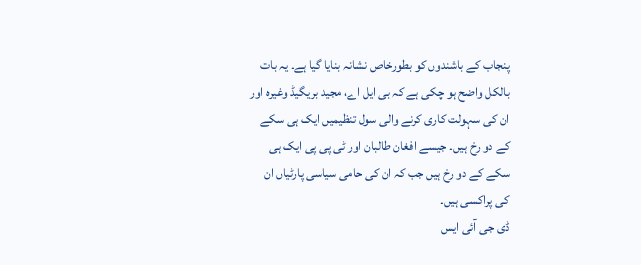پنجاب کے باشندوں کو بطورخاص نشانہ بنایا گیا ہے۔ یہ بات بالکل واضح ہو چکی ہے کہ بی ایل اے، مجید بریگیڈ وغیرہ اور ان کی سہولت کاری کرنے والی سول تنظیمیں ایک ہی سکے کے دو رخ ہیں۔ جیسے افغان طالبان اور ٹی پی پی ایک ہی سکے کے دو رخ ہیں جب کہ ان کی حامی سیاسی پارٹیاں ان کی پراکسی ہیں۔
ڈی جی آئی ایس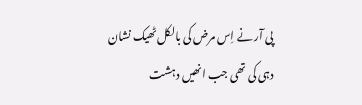پی آر نے اِس مرض کی بالکل ٹھیک نشان دہی کی تھی جب انھیں دہشت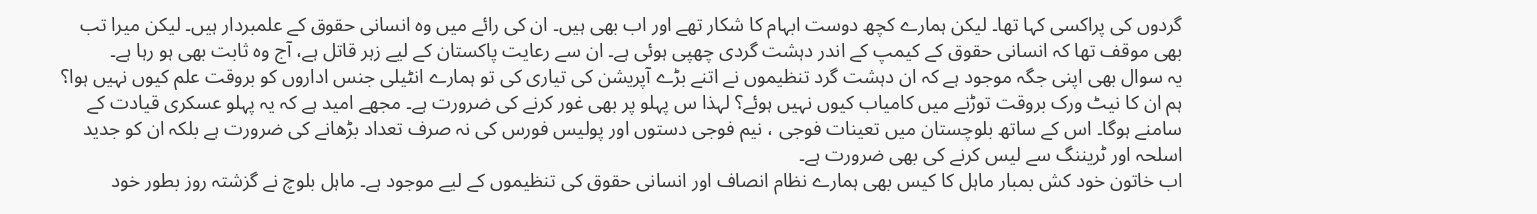گردوں کی پراکسی کہا تھا۔ لیکن ہمارے کچھ دوست ابہام کا شکار تھے اور اب بھی ہیں۔ ان کی رائے میں وہ انسانی حقوق کے علمبردار ہیں۔ لیکن میرا تب بھی موقف تھا کہ انسانی حقوق کے کیمپ کے اندر دہشت گردی چھپی ہوئی ہے۔ ان سے رعایت پاکستان کے لیے زہر قاتل ہے، آج وہ ثابت بھی ہو رہا ہے۔
یہ سوال بھی اپنی جگہ موجود ہے کہ ان دہشت گرد تنظیموں نے اتنے بڑے آپریشن کی تیاری کی تو ہمارے انٹیلی جنس اداروں کو بروقت علم کیوں نہیں ہوا؟ ہم ان کا نیٹ ورک بروقت توڑنے میں کامیاب کیوں نہیں ہوئے؟ لہذا س پہلو پر بھی غور کرنے کی ضرورت ہے۔ مجھے امید ہے کہ یہ پہلو عسکری قیادت کے سامنے ہوگا۔ اس کے ساتھ بلوچستان میں تعینات فوجی ، نیم فوجی دستوں اور پولیس فورس کی نہ صرف تعداد بڑھانے کی ضرورت ہے بلکہ ان کو جدید اسلحہ اور ٹریننگ سے لیس کرنے کی بھی ضرورت ہے۔
اب خاتون خود کش بمبار ماہل کا کیس بھی ہمارے نظام انصاف اور انسانی حقوق کی تنظیموں کے لیے موجود ہے۔ ماہل بلوچ نے گزشتہ روز بطور خود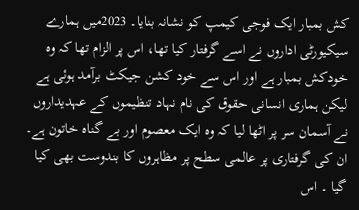کش بمبار ایک فوجی کیمپ کو نشانہ بنایا۔ 2023میں ہمارے سیکیورٹی اداروں نے اسے گرفتار کیا تھا، اس پر الزام تھا کہ وہ خودکش بمبار ہے اور اس سے خود کشن جیکٹ برآمد ہوئی ہے لیکن ہماری انسانی حقوق کی نام نہاد تنظیموں کے عہدیداروں نے آسمان سر پر اٹھا لیا کہ وہ ایک معصوم اور بے گناہ خاتون ہے۔
ان کی گرفتاری پر عالمی سطح پر مظاہروں کا بندوست بھی کیا گیا ۔ اس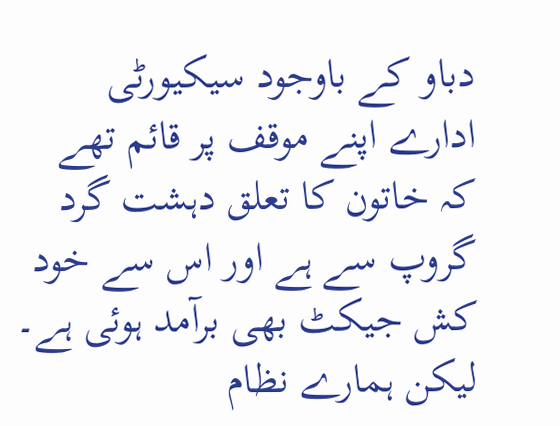دباو کے باوجود سیکیورٹی ادارے اپنے موقف پر قائم تھے کہ خاتون کا تعلق دہشت گرد گروپ سے ہے اور اس سے خود کش جیکٹ بھی برآمد ہوئی ہے۔ لیکن ہمارے نظام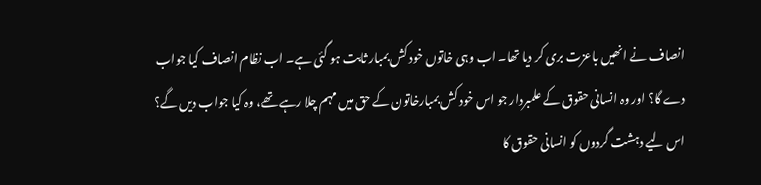انصاف نے انھیں باعزت بری کر دیا تھا۔ اب وہی خاتوں خود کش بمبار ثابت ہو گئی ہے۔ اب نظام انصاف کیا جواب دے گا؟ اور وہ انسانی حقوق کے علمبردار جو اس خود کش بمبارخاتون کے حق میں مہم چلا رہے تھے، وہ کیا جواب دیں گے؟ اس لیے دہشت گردوں کو انسانی حقوق کا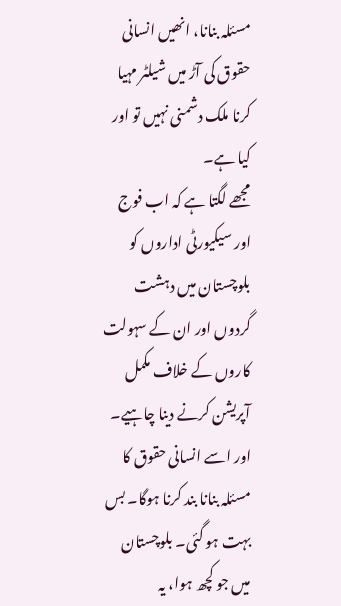مسئلہ بنانا، انھیں انسانی حقوق کی آڑ میں شیلٹر مہیا کرنا ملک دشمنی نہیں تو اور کیا ہے۔
مجھے لگتا ہے کہ اب فوج اور سیکیورٹی اداروں کو بلوچستان میں دہشت گردوں اور ان کے سہولت کاروں کے خلاف مکمل آپریشن کرنے دینا چاہیے۔ اور اسے انسانی حقوق کا مسئلہ بنانا بند کرنا ہوگا۔ بس بہت ہو گئی۔ بلوچستان میں جو کچھ ہوا، یہ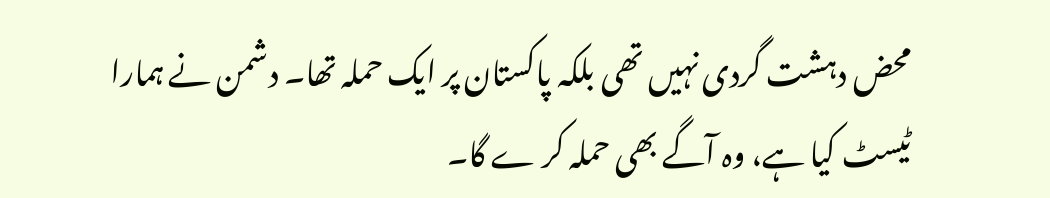محض دہشت گردی نہیں تھی بلکہ پاکستان پر ایک حملہ تھا۔ دشمن نے ہمارا ٹیسٹ کیا ہے، وہ آگے بھی حملہ کر ے گا۔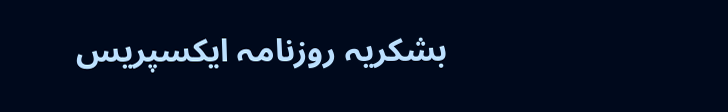بشکریہ روزنامہ ایکسپریس